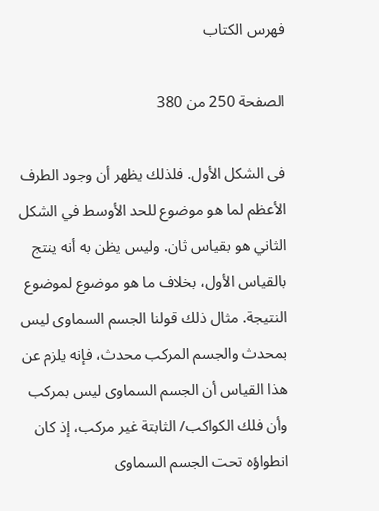فهرس الكتاب

الصفحة 250 من 380

فى الشكل الأول. فلذلك يظهر أن وجود الطرف الأعظم لما هو موضوع للحد الأوسط في الشكل الثاني هو بقياس ثان. وليس يظن به أنه ينتج بالقياس الأول، بخلاف ما هو موضوع لموضوع النتيجة. مثال ذلك قولنا الجسم السماوى ليس بمحدث والجسم المركب محدث، فإنه يلزم عن هذا القياس أن الجسم السماوى ليس بمركب وأن فلك الكواكب/ الثابتة غير مركب، إذ كان انطواؤه تحت الجسم السماوى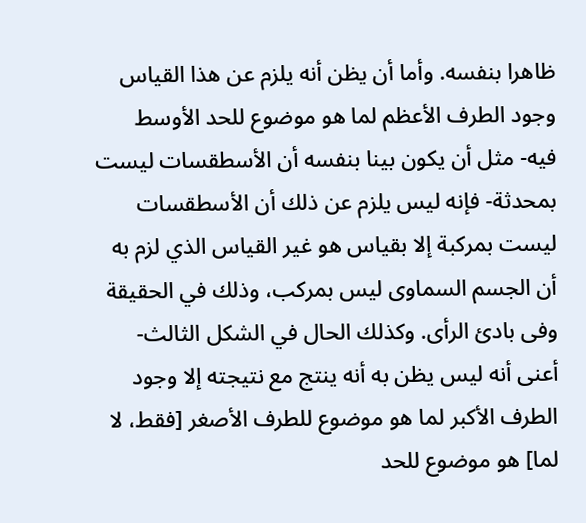ظاهرا بنفسه. وأما أن يظن أنه يلزم عن هذا القياس وجود الطرف الأعظم لما هو موضوع للحد الأوسط فيه- مثل أن يكون بينا بنفسه أن الأسطقسات ليست بمحدثة- فإنه ليس يلزم عن ذلك أن الأسطقسات ليست بمركبة إلا بقياس هو غير القياس الذي لزم به أن الجسم السماوى ليس بمركب، وذلك في الحقيقة وفى بادئ الرأى. وكذلك الحال في الشكل الثالث- أعنى أنه ليس يظن به أنه ينتج مع نتيجته إلا وجود الطرف الأكبر لما هو موضوع للطرف الأصغر [فقط، لا لما] هو موضوع للحد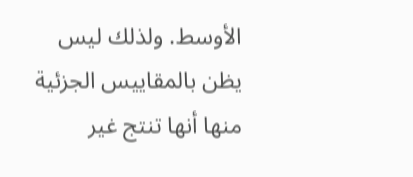الأوسط. ولذلك ليس يظن بالمقاييس الجزئية منها أنها تنتج غير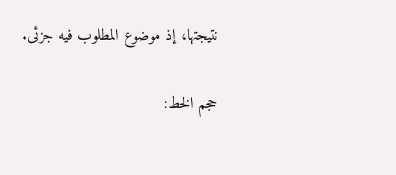نتيجتها، إذ موضوع المطلوب فيه جزئى.

حجم الخط: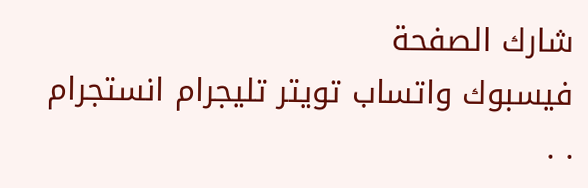شارك الصفحة
فيسبوك واتساب تويتر تليجرام انستجرام
. .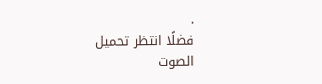.
فضلًا انتظر تحميل الصوت